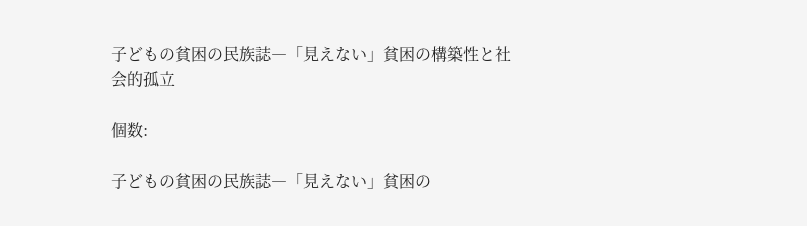子どもの貧困の民族誌―「見えない」貧困の構築性と社会的孤立

個数:

子どもの貧困の民族誌―「見えない」貧困の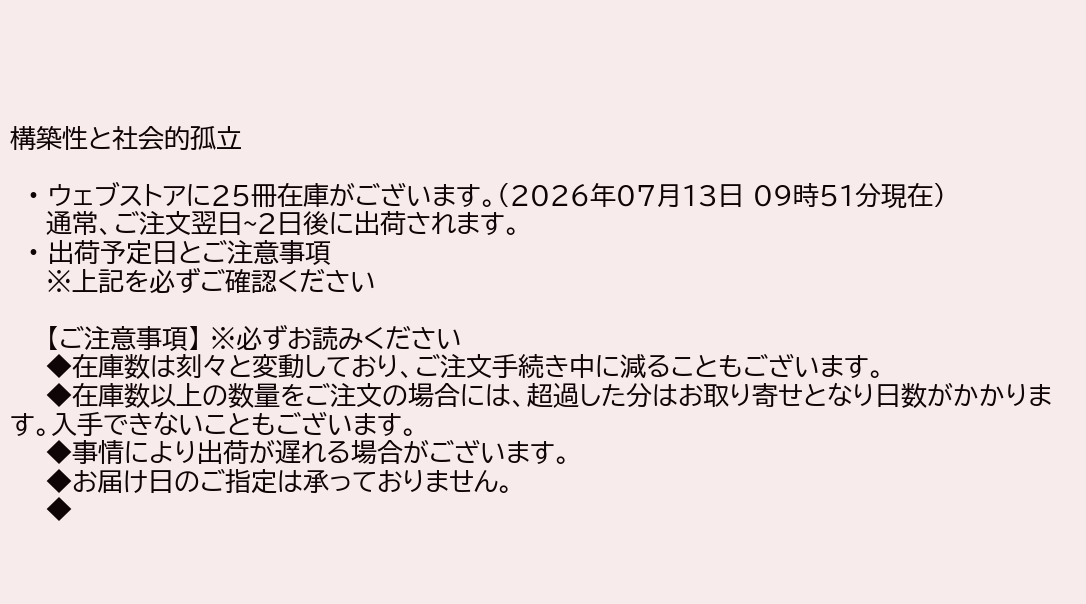構築性と社会的孤立

  • ウェブストアに25冊在庫がございます。(2026年07月13日 09時51分現在)
    通常、ご注文翌日~2日後に出荷されます。
  • 出荷予定日とご注意事項
    ※上記を必ずご確認ください

    【ご注意事項】 ※必ずお読みください
    ◆在庫数は刻々と変動しており、ご注文手続き中に減ることもございます。
    ◆在庫数以上の数量をご注文の場合には、超過した分はお取り寄せとなり日数がかかります。入手できないこともございます。
    ◆事情により出荷が遅れる場合がございます。
    ◆お届け日のご指定は承っておりません。
    ◆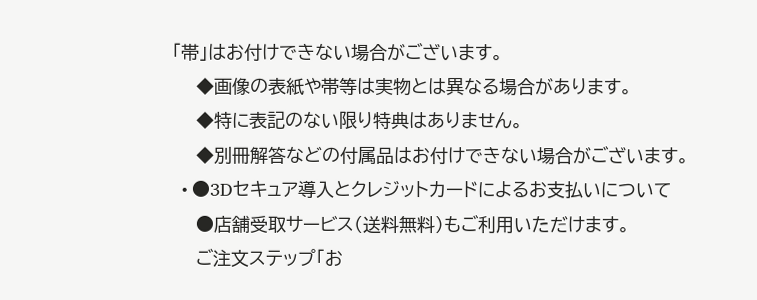「帯」はお付けできない場合がございます。
    ◆画像の表紙や帯等は実物とは異なる場合があります。
    ◆特に表記のない限り特典はありません。
    ◆別冊解答などの付属品はお付けできない場合がございます。
  • ●3Dセキュア導入とクレジットカードによるお支払いについて
    ●店舗受取サービス(送料無料)もご利用いただけます。
    ご注文ステップ「お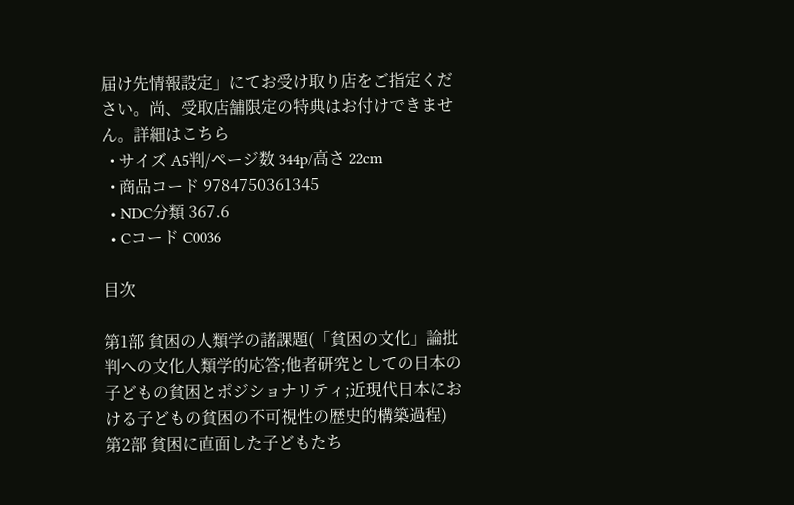届け先情報設定」にてお受け取り店をご指定ください。尚、受取店舗限定の特典はお付けできません。詳細はこちら
  • サイズ A5判/ページ数 344p/高さ 22cm
  • 商品コード 9784750361345
  • NDC分類 367.6
  • Cコード C0036

目次

第1部 貧困の人類学の諸課題(「貧困の文化」論批判への文化人類学的応答;他者研究としての日本の子どもの貧困とポジショナリティ;近現代日本における子どもの貧困の不可視性の歴史的構築過程)
第2部 貧困に直面した子どもたち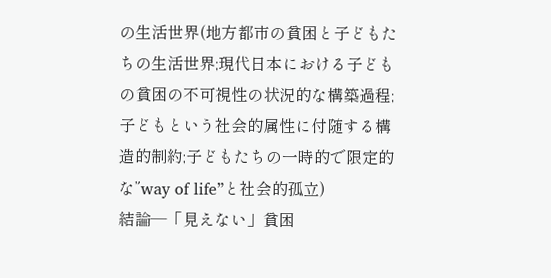の生活世界(地方都市の貧困と子どもたちの生活世界;現代日本における子どもの貧困の不可視性の状況的な構築過程;子どもという社会的属性に付随する構造的制約;子どもたちの一時的で限定的な”way of life”と社会的孤立)
結論―「見えない」貧困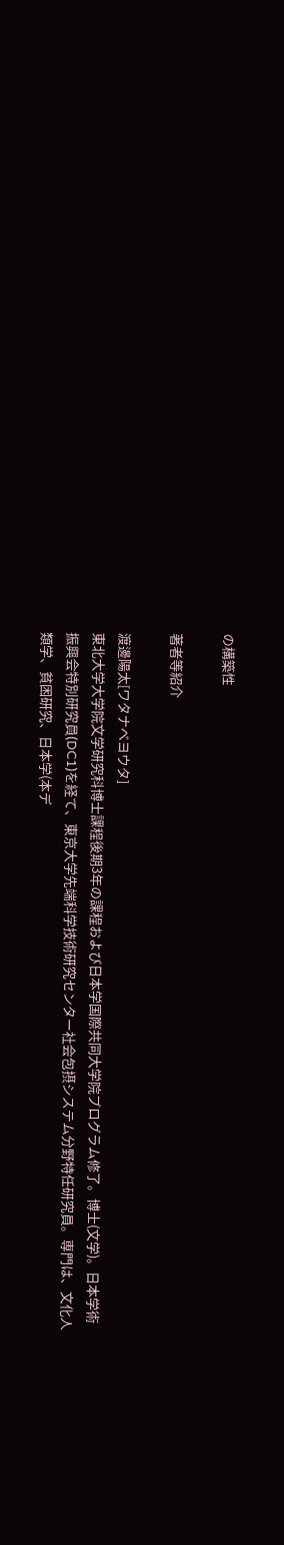の構築性

著者等紹介

渡邊陽太[ワタナベヨウタ]
東北大学大学院文学研究科博士課程後期3年の課程および日本学国際共同大学院プログラム修了。博士(文学)。日本学術振興会特別研究員(DC1)を経て、東京大学先端科学技術研究センター社会包摂システム分野特任研究員。専門は、文化人類学、貧困研究、日本学(本デ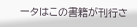ータはこの書籍が刊行さ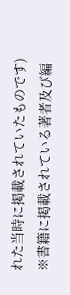れた当時に掲載されていたものです)
※書籍に掲載されている著者及び編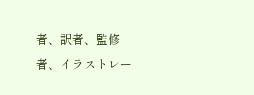者、訳者、監修者、イラストレー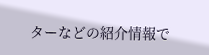ターなどの紹介情報で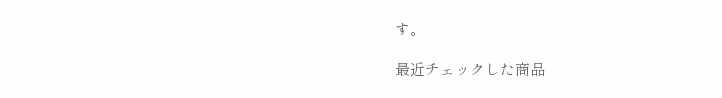す。

最近チェックした商品